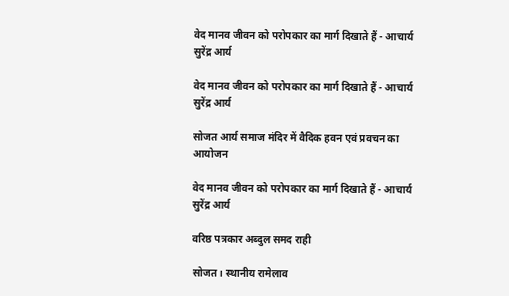वेद मानव जीवन को परोपकार का मार्ग दिखाते हैं - आचार्य सुरेंद्र आर्य

वेद मानव जीवन को परोपकार का मार्ग दिखाते हैं - आचार्य सुरेंद्र आर्य

सोजत आर्य समाज मंदिर में वैदिक हवन एवं प्रवचन का आयोजन

वेद मानव जीवन को परोपकार का मार्ग दिखाते हैं - आचार्य सुरेंद्र आर्य

वरिष्ठ पत्रकार अब्दुल समद राही

सोजत। स्थानीय रामेलाव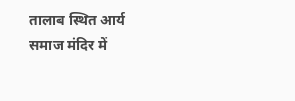तालाब स्थित आर्य समाज मंदिर में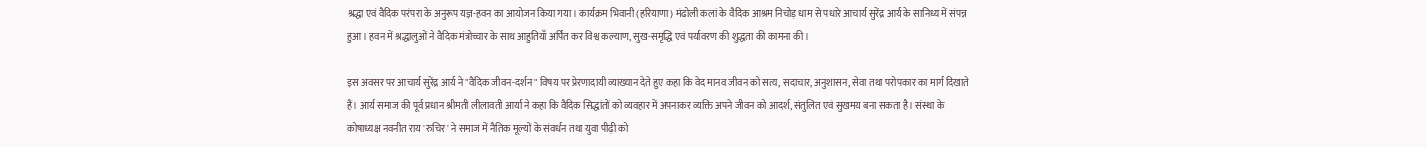श्रद्धा एवं वैदिक परंपरा के अनुरूप यज्ञ-हवन का आयोजन किया गया। कार्यक्रम भिवानी (हरियाणा) मंढोली कलां के वैदिक आश्रम निचोड़ धाम से पधारे आचार्य सुरेंद्र आर्य के सानिध्य में संपन्न हुआ। हवन में श्रद्धालुओं ने वैदिक मंत्रोच्चार के साथ आहुतियाँ अर्पित कर विश्व कल्याण, सुख-समृद्धि एवं पर्यावरण की शुद्धता की कामना की।

इस अवसर पर आचार्य सुरेंद्र आर्य ने "वैदिक जीवन-दर्शन" विषय पर प्रेरणादायी व्याख्यान देते हुए कहा कि वेद मानव जीवन को सत्य, सदाचार, अनुशासन, सेवा तथा परोपकार का मार्ग दिखाते हैं। आर्य समाज की पूर्व प्रधान श्रीमती लीलावती आर्या ने कहा कि वैदिक सिद्धांतों को व्यवहार में अपनाकर व्यक्ति अपने जीवन को आदर्श, संतुलित एवं सुखमय बना सकता है। संस्था के कोषाध्यक्ष नवनीत राय 'रुचिर' ने समाज में नैतिक मूल्यों के संवर्धन तथा युवा पीढ़ी को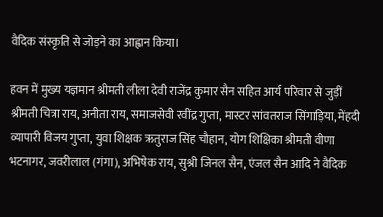वैदिक संस्कृति से जोड़ने का आह्वान किया।

हवन में मुख्य यज्ञमान श्रीमती लीला देवी राजेंद्र कुमार सैन सहित आर्य परिवार से जुड़ीं श्रीमती चित्रा राय, अनीता राय, समाजसेवी रवींद्र गुप्ता, मास्टर सांवतराज सिंगाड़िया, मेंहदी व्यापारी विजय गुप्ता, युवा शिक्षक ऋतुराज सिंह चौहान, योग शिक्षिका श्रीमती वीणा भटनागर, जवरीलाल (गंगा), अभिषेक राय, सुश्री जिनल सैन, एंजल सैन आदि ने वैदिक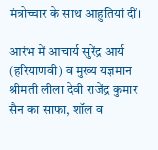मंत्रोच्चार के साथ आहुतियां दीं।

आरंभ में आचार्य सुरेंद्र आर्य (हरियाणवी) व मुख्य यज्ञमान श्रीमती लीला देवी राजेंद्र कुमार सैन का साफा, शॉल व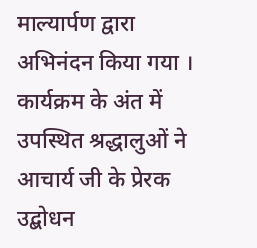माल्यार्पण द्वारा अभिनंदन किया गया । कार्यक्रम के अंत में उपस्थित श्रद्धालुओं ने आचार्य जी के प्रेरक उद्बोधन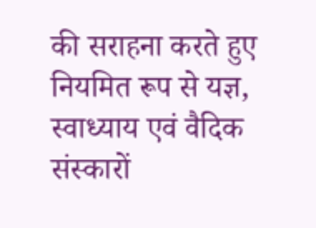की सराहना करते हुए नियमित रूप से यज्ञ, स्वाध्याय एवं वैदिक संस्कारों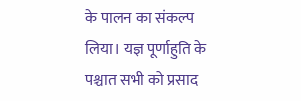के पालन का संकल्प लिया। यज्ञ पूर्णाहुति के पश्चात सभी को प्रसाद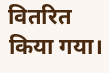वितरित किया गया।